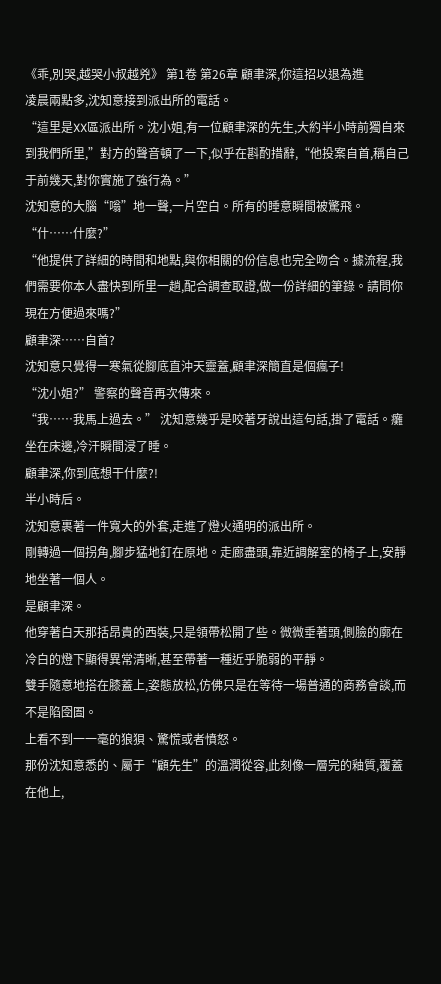《乖,別哭,越哭小叔越兇》 第1卷 第26章 顧聿深,你這招以退為進
凌晨兩點多,沈知意接到派出所的電話。
“這里是XX區派出所。沈小姐,有一位顧聿深的先生,大約半小時前獨自來到我們所里,”對方的聲音頓了一下,似乎在斟酌措辭,“他投案自首,稱自己于前幾天,對你實施了強行為。”
沈知意的大腦“嗡”地一聲,一片空白。所有的睡意瞬間被驚飛。
“什……什麼?”
“他提供了詳細的時間和地點,與你相關的份信息也完全吻合。據流程,我們需要你本人盡快到所里一趟,配合調查取證,做一份詳細的筆錄。請問你現在方便過來嗎?”
顧聿深……自首?
沈知意只覺得一寒氣從腳底直沖天靈蓋,顧聿深簡直是個瘋子!
“沈小姐?” 警察的聲音再次傳來。
“我……我馬上過去。” 沈知意幾乎是咬著牙說出這句話,掛了電話。癱坐在床邊,冷汗瞬間浸了睡。
顧聿深,你到底想干什麼?!
半小時后。
沈知意裹著一件寬大的外套,走進了燈火通明的派出所。
剛轉過一個拐角,腳步猛地釘在原地。走廊盡頭,靠近調解室的椅子上,安靜地坐著一個人。
是顧聿深。
他穿著白天那括昂貴的西裝,只是領帶松開了些。微微垂著頭,側臉的廓在冷白的燈下顯得異常清晰,甚至帶著一種近乎脆弱的平靜。
雙手隨意地搭在膝蓋上,姿態放松,仿佛只是在等待一場普通的商務會談,而不是陷囹圄。
上看不到一一毫的狼狽、驚慌或者憤怒。
那份沈知意悉的、屬于“顧先生”的溫潤從容,此刻像一層完的釉質,覆蓋在他上,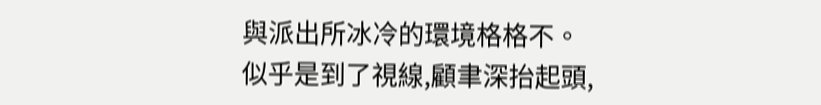與派出所冰冷的環境格格不。
似乎是到了視線,顧聿深抬起頭,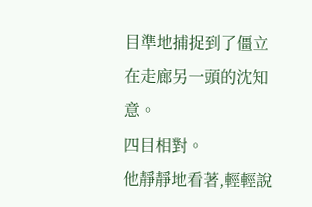目準地捕捉到了僵立在走廊另一頭的沈知意。
四目相對。
他靜靜地看著,輕輕說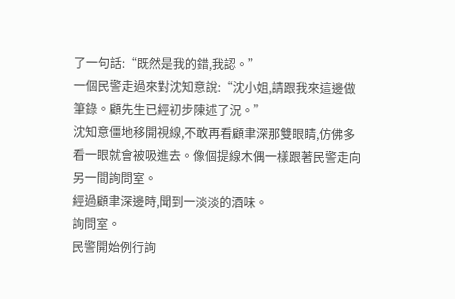了一句話:“既然是我的錯,我認。”
一個民警走過來對沈知意說:“沈小姐,請跟我來這邊做筆錄。顧先生已經初步陳述了況。”
沈知意僵地移開視線,不敢再看顧聿深那雙眼睛,仿佛多看一眼就會被吸進去。像個提線木偶一樣跟著民警走向另一間詢問室。
經過顧聿深邊時,聞到一淡淡的酒味。
詢問室。
民警開始例行詢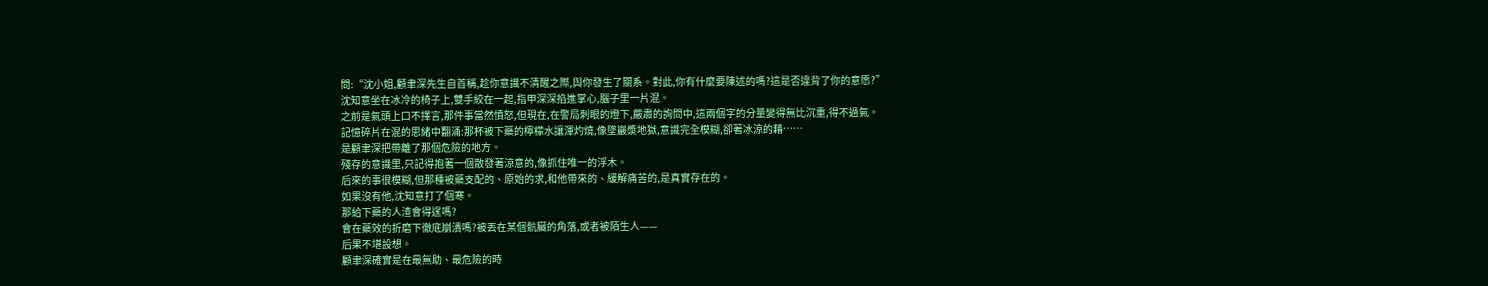問:“沈小姐,顧聿深先生自首稱,趁你意識不清醒之際,與你發生了關系。對此,你有什麼要陳述的嗎?這是否違背了你的意愿?”
沈知意坐在冰冷的椅子上,雙手絞在一起,指甲深深掐進掌心,腦子里一片混。
之前是氣頭上口不擇言,那件事當然憤怒,但現在,在警局刺眼的燈下,嚴肅的詢問中,這兩個字的分量變得無比沉重,得不過氣。
記憶碎片在混的思緒中翻涌:那杯被下藥的檸檬水讓渾灼燒,像墜巖漿地獄,意識完全模糊,卻著冰涼的藉……
是顧聿深把帶離了那個危險的地方。
殘存的意識里,只記得抱著一個散發著涼意的,像抓住唯一的浮木。
后來的事很模糊,但那種被藥支配的、原始的求,和他帶來的、緩解痛苦的,是真實存在的。
如果沒有他,沈知意打了個寒。
那給下藥的人渣會得逞嗎?
會在藥效的折磨下徹底崩潰嗎?被丟在某個骯臟的角落,或者被陌生人——
后果不堪設想。
顧聿深確實是在最無助、最危險的時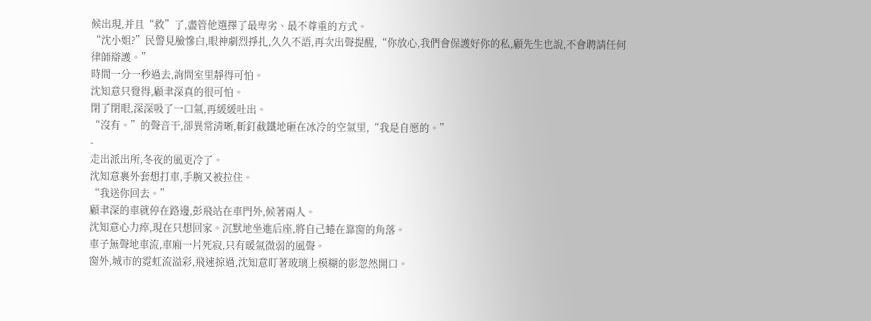候出現,并且“救”了,盡管他選擇了最卑劣、最不尊重的方式。
“沈小姐?”民警見臉慘白,眼神劇烈掙扎,久久不語,再次出聲提醒,“你放心,我們會保護好你的私,顧先生也說,不會聘請任何律師辯護。”
時間一分一秒過去,詢問室里靜得可怕。
沈知意只覺得,顧聿深真的很可怕。
閉了閉眼,深深吸了一口氣,再緩緩吐出。
“沒有。”的聲音干,卻異常清晰,斬釘截鐵地砸在冰冷的空氣里,“我是自愿的。”
-
走出派出所,冬夜的風更冷了。
沈知意裹外套想打車,手腕又被拉住。
“我送你回去。”
顧聿深的車就停在路邊,彭飛站在車門外,候著兩人。
沈知意心力瘁,現在只想回家。沉默地坐進后座,將自己蜷在靠窗的角落。
車子無聲地車流,車廂一片死寂,只有暖氣微弱的風聲。
窗外,城市的霓虹流溢彩,飛速掠過,沈知意盯著玻璃上模糊的影忽然開口。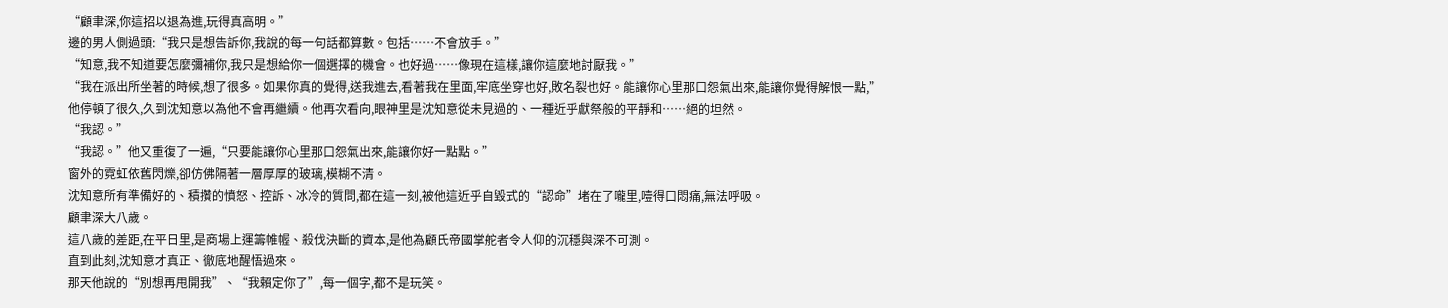“顧聿深,你這招以退為進,玩得真高明。”
邊的男人側過頭:“我只是想告訴你,我說的每一句話都算數。包括……不會放手。”
“知意,我不知道要怎麼彌補你,我只是想給你一個選擇的機會。也好過……像現在這樣,讓你這麼地討厭我。”
“我在派出所坐著的時候,想了很多。如果你真的覺得,送我進去,看著我在里面,牢底坐穿也好,敗名裂也好。能讓你心里那口怨氣出來,能讓你覺得解恨一點,”
他停頓了很久,久到沈知意以為他不會再繼續。他再次看向,眼神里是沈知意從未見過的、一種近乎獻祭般的平靜和……絕的坦然。
“我認。”
“我認。”他又重復了一遍,“只要能讓你心里那口怨氣出來,能讓你好一點點。”
窗外的霓虹依舊閃爍,卻仿佛隔著一層厚厚的玻璃,模糊不清。
沈知意所有準備好的、積攢的憤怒、控訴、冰冷的質問,都在這一刻,被他這近乎自毀式的“認命”堵在了嚨里,噎得口悶痛,無法呼吸。
顧聿深大八歲。
這八歲的差距,在平日里,是商場上運籌帷幄、殺伐決斷的資本,是他為顧氏帝國掌舵者令人仰的沉穩與深不可測。
直到此刻,沈知意才真正、徹底地醒悟過來。
那天他說的“別想再甩開我”、“我賴定你了”,每一個字,都不是玩笑。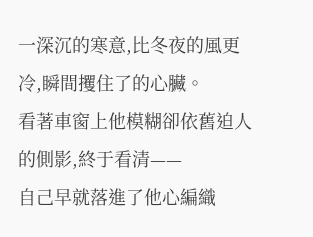一深沉的寒意,比冬夜的風更冷,瞬間攫住了的心臟。
看著車窗上他模糊卻依舊迫人的側影,終于看清——
自己早就落進了他心編織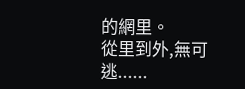的網里。
從里到外,無可逃......